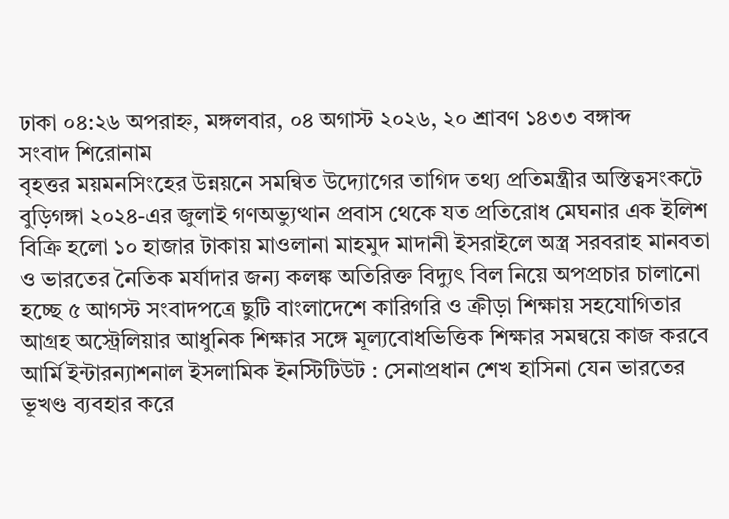ঢাকা ০৪:২৬ অপরাহ্ন, মঙ্গলবার, ০৪ অগাস্ট ২০২৬, ২০ শ্রাবণ ১৪৩৩ বঙ্গাব্দ
সংবাদ শিরোনাম
বৃহত্তর ময়মনসিংহের উন্নয়নে সমন্বিত উদ্যোগের তাগিদ তথ্য প্রতিমন্ত্রীর অস্তিত্বসংকটে বুড়িগঙ্গা ২০২৪-এর জুলাই গণঅভ্যুত্থান প্রবাস থেকে যত প্রতিরোধ মেঘনার এক ইলিশ বিক্রি হলো ১০ হাজার টাকায় মাওলানা মাহমুদ মাদানী ইসরাইলে অস্ত্র সরবরাহ মানবতা ও ভারতের নৈতিক মর্যাদার জন্য কলঙ্ক অতিরিক্ত বিদ্যুৎ বিল নিয়ে অপপ্রচার চালানো হচ্ছে ৫ আগস্ট সংবাদপত্রে ছুটি বাংলাদেশে কারিগরি ও ক্রীড়া শিক্ষায় সহযোগিতার আগ্রহ অস্ট্রেলিয়ার আধুনিক শিক্ষার সঙ্গে মূল্যবোধভিত্তিক শিক্ষার সমন্বয়ে কাজ করবে আর্মি ইন্টারন্যাশনাল ইসলামিক ইনস্টিটিউট : সেনাপ্রধান শেখ হাসিনা যেন ভারতের ভূখণ্ড ব্যবহার করে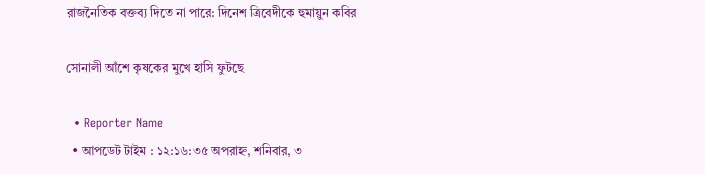রাজনৈতিক বক্তব্য দিতে না পারে: দিনেশ ত্রিবেদীকে হুমায়ুন কবির

সোনালী আঁশে কৃষকের মুখে হাসি ফুটছে

  • Reporter Name
  • আপডেট টাইম : ১২:১৬:৩৫ অপরাহ্ন, শনিবার, ৩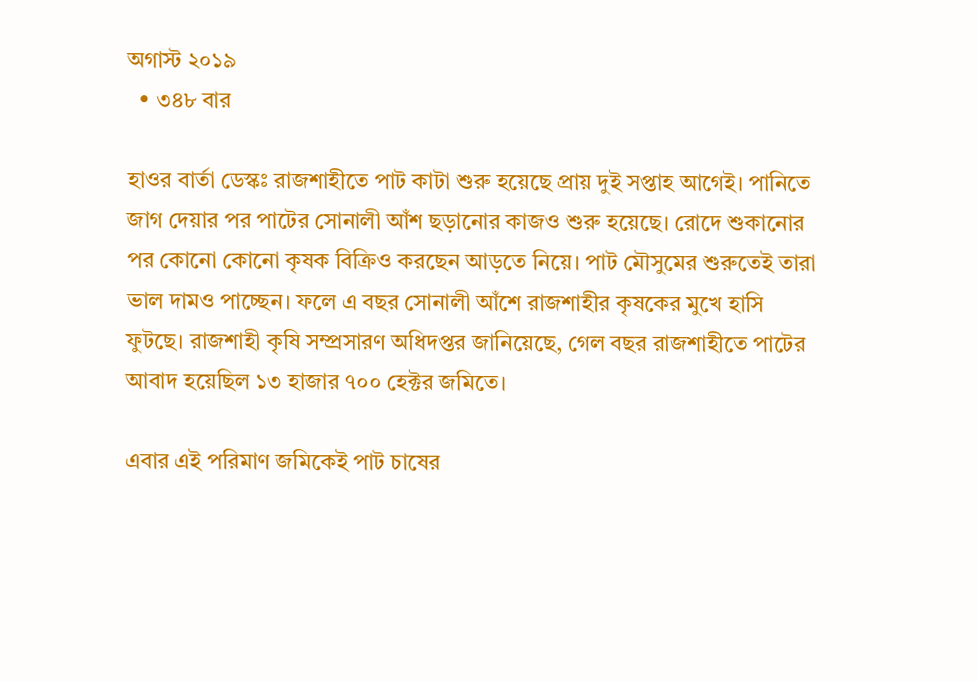অগাস্ট ২০১৯
  • ৩৪৮ বার

হাওর বার্তা ডেস্কঃ রাজশাহীতে পাট কাটা শুরু হয়েছে প্রায় দুই সপ্তাহ আগেই। পানিতে জাগ দেয়ার পর পাটের সোনালী আঁশ ছড়ানোর কাজও শুরু হয়েছে। রোদে শুকানোর পর কোনো কোনো কৃষক বিক্রিও করছেন আড়তে নিয়ে। পাট মৌসুমের শুরুতেই তারা ভাল দামও পাচ্ছেন। ফলে এ বছর সোনালী আঁশে রাজশাহীর কৃষকের মুখে হাসি ফুটছে। রাজশাহী কৃষি সম্প্রসারণ অধিদপ্তর জানিয়েছে, গেল বছর রাজশাহীতে পাটের আবাদ হয়েছিল ১৩ হাজার ৭০০ হেক্টর জমিতে।

এবার এই পরিমাণ জমিকেই পাট চাষের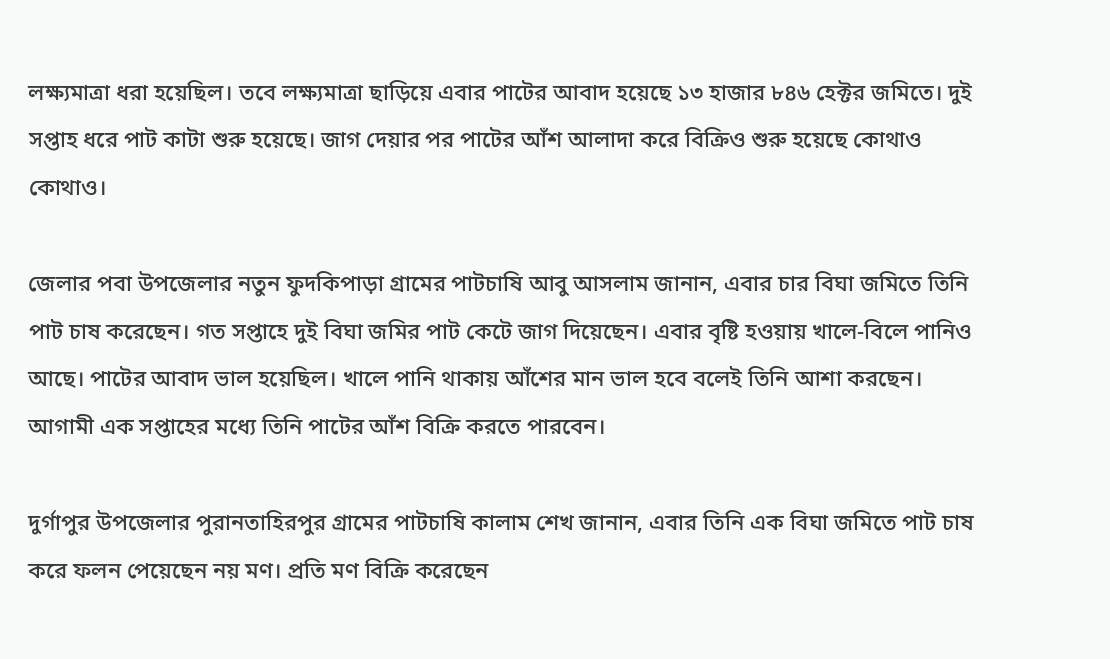লক্ষ্যমাত্রা ধরা হয়েছিল। তবে লক্ষ্যমাত্রা ছাড়িয়ে এবার পাটের আবাদ হয়েছে ১৩ হাজার ৮৪৬ হেক্টর জমিতে। দুই সপ্তাহ ধরে পাট কাটা শুরু হয়েছে। জাগ দেয়ার পর পাটের আঁশ আলাদা করে বিক্রিও শুরু হয়েছে কোথাও কোথাও।

জেলার পবা উপজেলার নতুন ফুদকিপাড়া গ্রামের পাটচাষি আবু আসলাম জানান, এবার চার বিঘা জমিতে তিনি পাট চাষ করেছেন। গত সপ্তাহে দুই বিঘা জমির পাট কেটে জাগ দিয়েছেন। এবার বৃষ্টি হওয়ায় খালে-বিলে পানিও আছে। পাটের আবাদ ভাল হয়েছিল। খালে পানি থাকায় আঁশের মান ভাল হবে বলেই তিনি আশা করছেন। আগামী এক সপ্তাহের মধ্যে তিনি পাটের আঁশ বিক্রি করতে পারবেন।

দুর্গাপুর উপজেলার পুরানতাহিরপুর গ্রামের পাটচাষি কালাম শেখ জানান, এবার তিনি এক বিঘা জমিতে পাট চাষ করে ফলন পেয়েছেন নয় মণ। প্রতি মণ বিক্রি করেছেন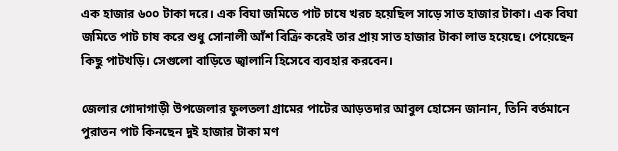এক হাজার ৬০০ টাকা দরে। এক বিঘা জমিতে পাট চাষে খরচ হয়েছিল সাড়ে সাত হাজার টাকা। এক বিঘা জমিতে পাট চাষ করে শুধু সোনালী আঁশ বিক্রি করেই তার প্রায় সাত হাজার টাকা লাভ হয়েছে। পেয়েছেন কিছু পাটখড়ি। সেগুলো বাড়িতে জ্বালানি হিসেবে ব্যবহার করবেন।

জেলার গোদাগাড়ী উপজেলার ফুলতলা গ্রামের পাটের আড়তদার আবুল হোসেন জানান, তিনি বর্তমানে পুরাতন পাট কিনছেন দুই হাজার টাকা মণ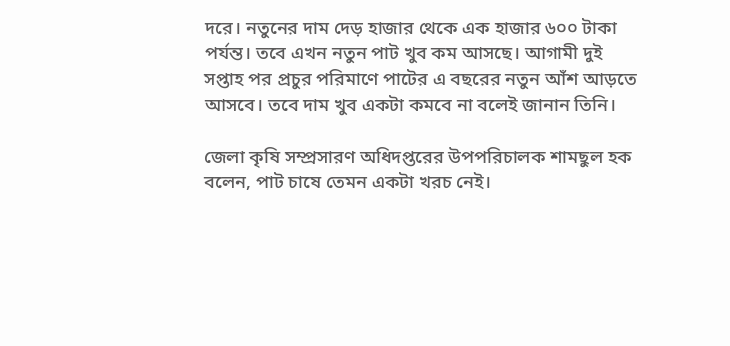দরে। নতুনের দাম দেড় হাজার থেকে এক হাজার ৬০০ টাকা পর্যন্ত। তবে এখন নতুন পাট খুব কম আসছে। আগামী দুই সপ্তাহ পর প্রচুর পরিমাণে পাটের এ বছরের নতুন আঁশ আড়তে আসবে। তবে দাম খুব একটা কমবে না বলেই জানান তিনি।

জেলা কৃষি সম্প্রসারণ অধিদপ্তরের উপপরিচালক শামছুল হক বলেন, পাট চাষে তেমন একটা খরচ নেই।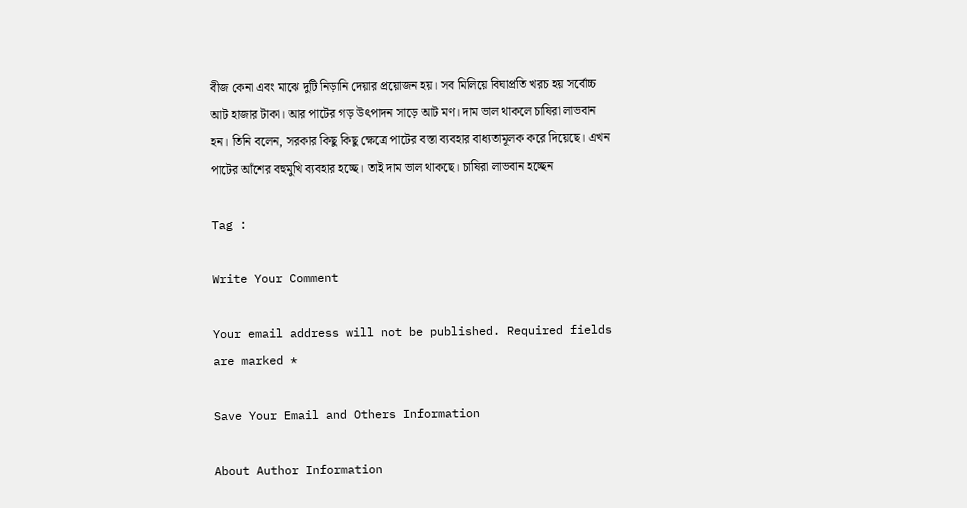বীজ কেনা এবং মাঝে দুটি নিড়ানি দেয়ার প্রয়োজন হয়। সব মিলিয়ে বিঘাপ্রতি খরচ হয় সর্বোচ্চ আট হাজার টাকা। আর পাটের গড় উৎপাদন সাড়ে আট মণ। দাম ভাল থাকলে চাষিরা লাভবান হন। তিনি বলেন, সরকার কিছু কিছু ক্ষেত্রে পাটের বস্তা ব্যবহার বাধ্যতামূলক করে দিয়েছে। এখন পাটের আঁশের বহুমুখি ব্যবহার হচ্ছে। তাই দাম ভাল থাকছে। চাষিরা লাভবান হচ্ছেন

Tag :

Write Your Comment

Your email address will not be published. Required fields are marked *

Save Your Email and Others Information

About Author Information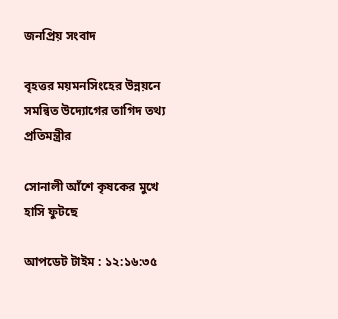জনপ্রিয় সংবাদ

বৃহত্তর ময়মনসিংহের উন্নয়নে সমন্বিত উদ্যোগের তাগিদ তথ্য প্রতিমন্ত্রীর

সোনালী আঁশে কৃষকের মুখে হাসি ফুটছে

আপডেট টাইম : ১২:১৬:৩৫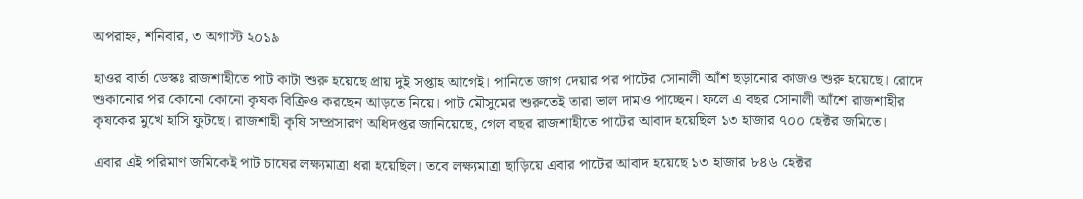অপরাহ্ন, শনিবার, ৩ অগাস্ট ২০১৯

হাওর বার্তা ডেস্কঃ রাজশাহীতে পাট কাটা শুরু হয়েছে প্রায় দুই সপ্তাহ আগেই। পানিতে জাগ দেয়ার পর পাটের সোনালী আঁশ ছড়ানোর কাজও শুরু হয়েছে। রোদে শুকানোর পর কোনো কোনো কৃষক বিক্রিও করছেন আড়তে নিয়ে। পাট মৌসুমের শুরুতেই তারা ভাল দামও পাচ্ছেন। ফলে এ বছর সোনালী আঁশে রাজশাহীর কৃষকের মুখে হাসি ফুটছে। রাজশাহী কৃষি সম্প্রসারণ অধিদপ্তর জানিয়েছে, গেল বছর রাজশাহীতে পাটের আবাদ হয়েছিল ১৩ হাজার ৭০০ হেক্টর জমিতে।

এবার এই পরিমাণ জমিকেই পাট চাষের লক্ষ্যমাত্রা ধরা হয়েছিল। তবে লক্ষ্যমাত্রা ছাড়িয়ে এবার পাটের আবাদ হয়েছে ১৩ হাজার ৮৪৬ হেক্টর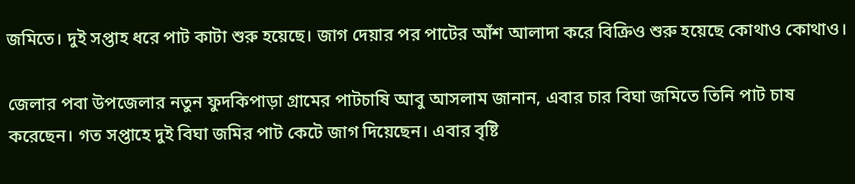জমিতে। দুই সপ্তাহ ধরে পাট কাটা শুরু হয়েছে। জাগ দেয়ার পর পাটের আঁশ আলাদা করে বিক্রিও শুরু হয়েছে কোথাও কোথাও।

জেলার পবা উপজেলার নতুন ফুদকিপাড়া গ্রামের পাটচাষি আবু আসলাম জানান, এবার চার বিঘা জমিতে তিনি পাট চাষ করেছেন। গত সপ্তাহে দুই বিঘা জমির পাট কেটে জাগ দিয়েছেন। এবার বৃষ্টি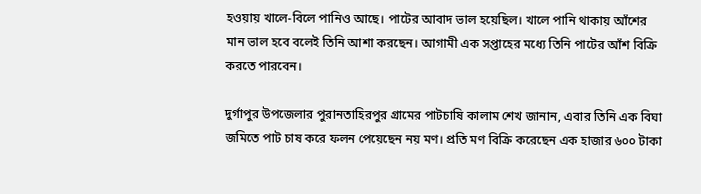হওয়ায় খালে-বিলে পানিও আছে। পাটের আবাদ ভাল হয়েছিল। খালে পানি থাকায় আঁশের মান ভাল হবে বলেই তিনি আশা করছেন। আগামী এক সপ্তাহের মধ্যে তিনি পাটের আঁশ বিক্রি করতে পারবেন।

দুর্গাপুর উপজেলার পুরানতাহিরপুর গ্রামের পাটচাষি কালাম শেখ জানান, এবার তিনি এক বিঘা জমিতে পাট চাষ করে ফলন পেয়েছেন নয় মণ। প্রতি মণ বিক্রি করেছেন এক হাজার ৬০০ টাকা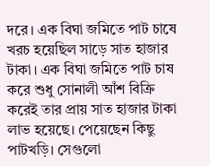দরে। এক বিঘা জমিতে পাট চাষে খরচ হয়েছিল সাড়ে সাত হাজার টাকা। এক বিঘা জমিতে পাট চাষ করে শুধু সোনালী আঁশ বিক্রি করেই তার প্রায় সাত হাজার টাকা লাভ হয়েছে। পেয়েছেন কিছু পাটখড়ি। সেগুলো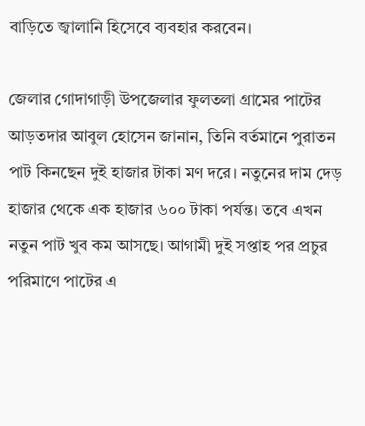বাড়িতে জ্বালানি হিসেবে ব্যবহার করবেন।

জেলার গোদাগাড়ী উপজেলার ফুলতলা গ্রামের পাটের আড়তদার আবুল হোসেন জানান, তিনি বর্তমানে পুরাতন পাট কিনছেন দুই হাজার টাকা মণ দরে। নতুনের দাম দেড় হাজার থেকে এক হাজার ৬০০ টাকা পর্যন্ত। তবে এখন নতুন পাট খুব কম আসছে। আগামী দুই সপ্তাহ পর প্রচুর পরিমাণে পাটের এ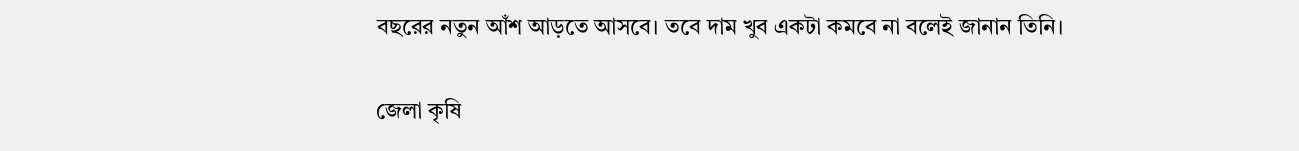বছরের নতুন আঁশ আড়তে আসবে। তবে দাম খুব একটা কমবে না বলেই জানান তিনি।

জেলা কৃষি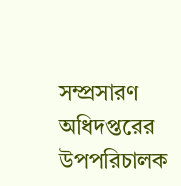সম্প্রসারণ অধিদপ্তরের উপপরিচালক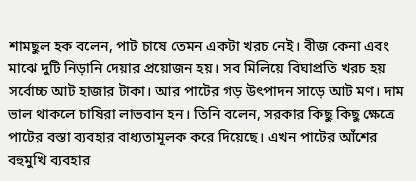শামছুল হক বলেন, পাট চাষে তেমন একটা খরচ নেই। বীজ কেনা এবং মাঝে দুটি নিড়ানি দেয়ার প্রয়োজন হয়। সব মিলিয়ে বিঘাপ্রতি খরচ হয় সর্বোচ্চ আট হাজার টাকা। আর পাটের গড় উৎপাদন সাড়ে আট মণ। দাম ভাল থাকলে চাষিরা লাভবান হন। তিনি বলেন, সরকার কিছু কিছু ক্ষেত্রে পাটের বস্তা ব্যবহার বাধ্যতামূলক করে দিয়েছে। এখন পাটের আঁশের বহুমুখি ব্যবহার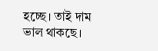হচ্ছে। তাই দাম ভাল থাকছে।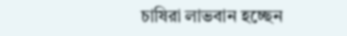চাষিরা লাভবান হচ্ছেন